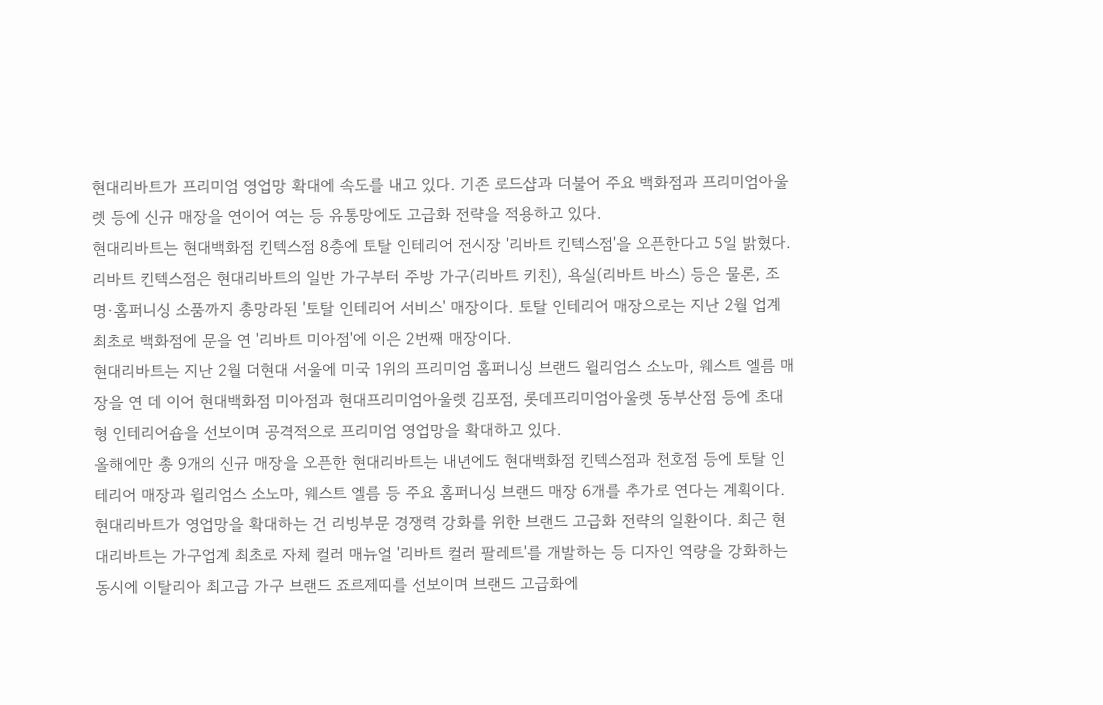현대리바트가 프리미엄 영업망 확대에 속도를 내고 있다. 기존 로드샵과 더불어 주요 백화점과 프리미엄아울렛 등에 신규 매장을 연이어 여는 등 유통망에도 고급화 전략을 적용하고 있다.
현대리바트는 현대백화점 킨텍스점 8층에 토탈 인테리어 전시장 '리바트 킨텍스점'을 오픈한다고 5일 밝혔다.
리바트 킨텍스점은 현대리바트의 일반 가구부터 주방 가구(리바트 키친), 욕실(리바트 바스) 등은 물론, 조명·홈퍼니싱 소품까지 총망라된 '토탈 인테리어 서비스' 매장이다. 토탈 인테리어 매장으로는 지난 2월 업계 최초로 백화점에 문을 연 '리바트 미아점'에 이은 2번째 매장이다.
현대리바트는 지난 2월 더현대 서울에 미국 1위의 프리미엄 홈퍼니싱 브랜드 윌리엄스 소노마, 웨스트 엘름 매장을 연 데 이어 현대백화점 미아점과 현대프리미엄아울렛 김포점, 롯데프리미엄아울렛 동부산점 등에 초대형 인테리어숍을 선보이며 공격적으로 프리미엄 영업망을 확대하고 있다.
올해에만 총 9개의 신규 매장을 오픈한 현대리바트는 내년에도 현대백화점 킨텍스점과 천호점 등에 토탈 인테리어 매장과 윌리엄스 소노마, 웨스트 엘름 등 주요 홈퍼니싱 브랜드 매장 6개를 추가로 연다는 계획이다.
현대리바트가 영업망을 확대하는 건 리빙부문 경쟁력 강화를 위한 브랜드 고급화 전략의 일환이다. 최근 현대리바트는 가구업계 최초로 자체 컬러 매뉴얼 '리바트 컬러 팔레트'를 개발하는 등 디자인 역량을 강화하는 동시에 이탈리아 최고급 가구 브랜드 죠르제띠를 선보이며 브랜드 고급화에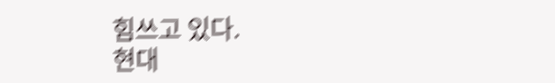힘쓰고 있다.
현대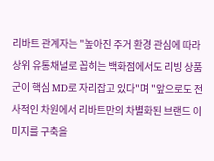리바트 관계자는 "높아진 주거 환경 관심에 따라 상위 유통채널로 꼽히는 백화점에서도 리빙 상품군이 핵심 MD로 자리잡고 있다"며 "앞으로도 전사적인 차원에서 리바트만의 차별화된 브랜드 이미지를 구축을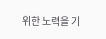위한 노력을 기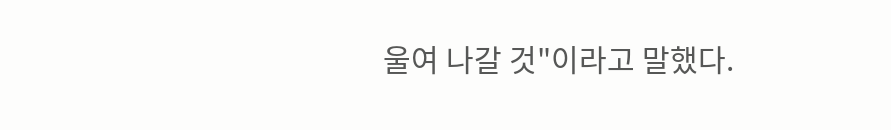울여 나갈 것"이라고 말했다.